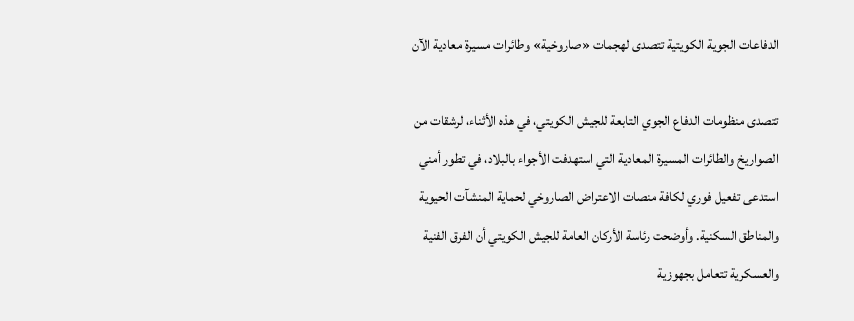الدفاعات الجوية الكويتية تتصدى لهجمات «صاروخية» وطائرات مسيرة معادية الآن

تتصدى منظومات الدفاع الجوي التابعة للجيش الكويتي، في هذه الأثناء، لرشقات من الصواريخ والطائرات المسيرة المعادية التي استهدفت الأجواء بالبلاد، في تطور أمني استدعى تفعيل فوري لكافة منصات الاعتراض الصاروخي لحماية المنشآت الحيوية والمناطق السكنية. وأوضحت رئاسة الأركان العامة للجيش الكويتي أن الفرق الفنية والعسكرية تتعامل بجهوزية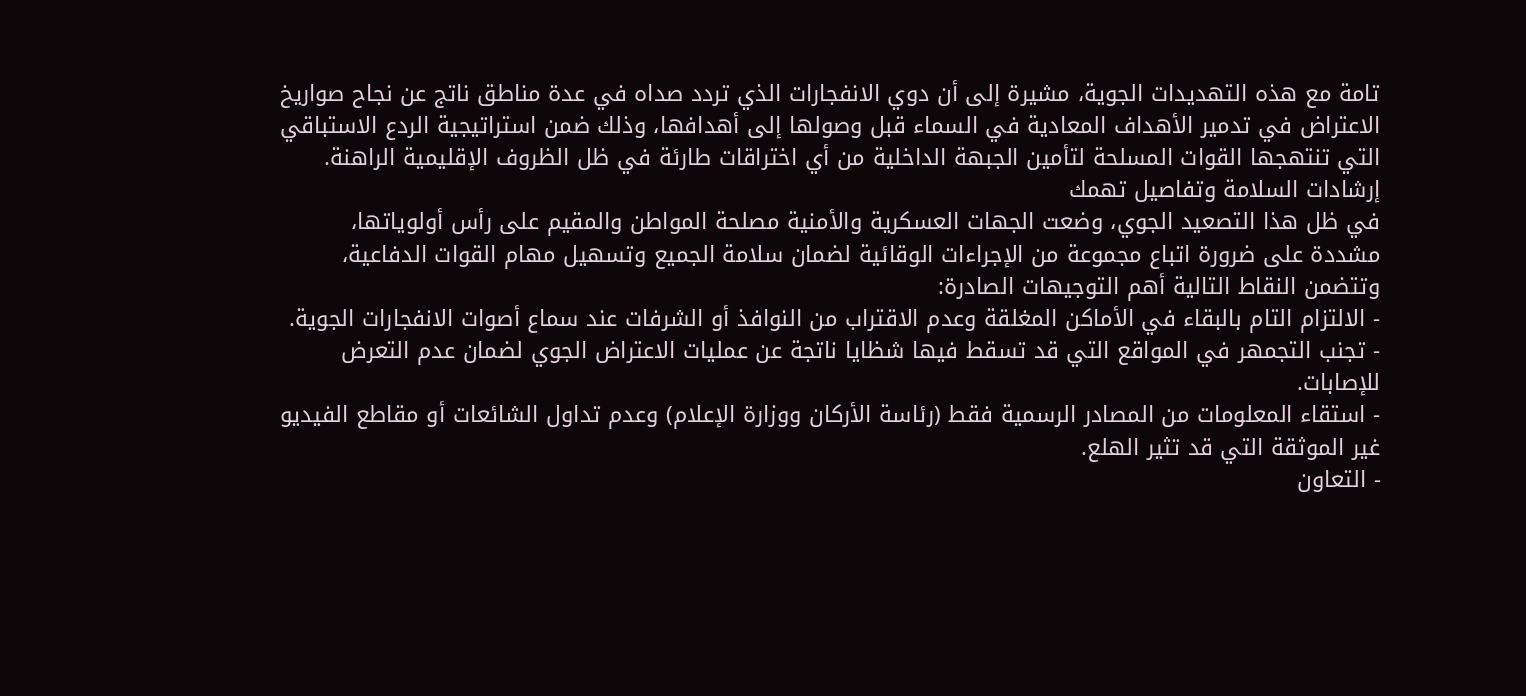تامة مع هذه التهديدات الجوية، مشيرة إلى أن دوي الانفجارات الذي تردد صداه في عدة مناطق ناتج عن نجاح صواريخ الاعتراض في تدمير الأهداف المعادية في السماء قبل وصولها إلى أهدافها، وذلك ضمن استراتيجية الردع الاستباقي التي تنتهجها القوات المسلحة لتأمين الجبهة الداخلية من أي اختراقات طارئة في ظل الظروف الإقليمية الراهنة.
إرشادات السلامة وتفاصيل تهمك
في ظل هذا التصعيد الجوي، وضعت الجهات العسكرية والأمنية مصلحة المواطن والمقيم على رأس أولوياتها، مشددة على ضرورة اتباع مجموعة من الإجراءات الوقائية لضمان سلامة الجميع وتسهيل مهام القوات الدفاعية، وتتضمن النقاط التالية أهم التوجيهات الصادرة:
- الالتزام التام بالبقاء في الأماكن المغلقة وعدم الاقتراب من النوافذ أو الشرفات عند سماع أصوات الانفجارات الجوية.
- تجنب التجمهر في المواقع التي قد تسقط فيها شظايا ناتجة عن عمليات الاعتراض الجوي لضمان عدم التعرض للإصابات.
- استقاء المعلومات من المصادر الرسمية فقط (رئاسة الأركان ووزارة الإعلام) وعدم تداول الشائعات أو مقاطع الفيديو غير الموثقة التي قد تثير الهلع.
- التعاون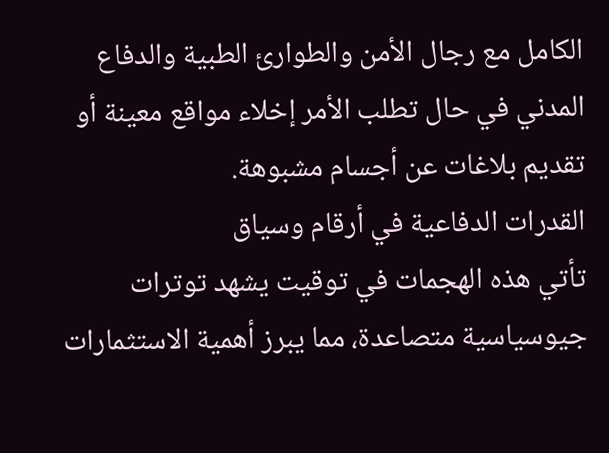الكامل مع رجال الأمن والطوارئ الطبية والدفاع المدني في حال تطلب الأمر إخلاء مواقع معينة أو تقديم بلاغات عن أجسام مشبوهة.
القدرات الدفاعية في أرقام وسياق
تأتي هذه الهجمات في توقيت يشهد توترات جيوسياسية متصاعدة، مما يبرز أهمية الاستثمارات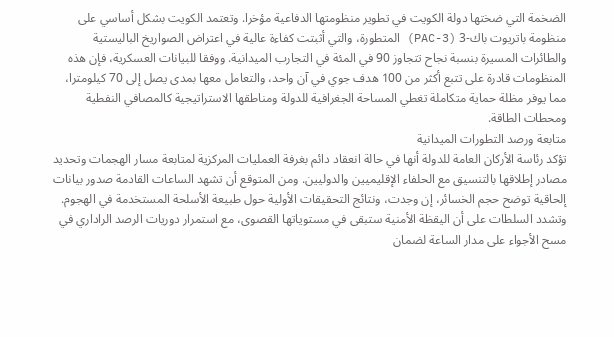الضخمة التي ضختها دولة الكويت في تطوير منظومتها الدفاعية مؤخرا. وتعتمد الكويت بشكل أساسي على منظومة باتريوت باك-3 (PAC-3) المتطورة، والتي أثبتت كفاءة عالية في اعتراض الصواريخ الباليستية والطائرات المسيرة بنسبة نجاح تتجاوز 90 في المئة في التجارب الميدانية. ووفقا للبيانات العسكرية، فإن هذه المنظومات قادرة على تتبع أكثر من 100 هدف جوي في آن واحد، والتعامل معها بمدى يصل إلى 70 كيلومترا، مما يوفر مظلة حماية متكاملة تغطي المساحة الجغرافية للدولة ومناطقها الاستراتيجية كالمصافي النفطية ومحطات الطاقة.
متابعة ورصد التطورات الميدانية
تؤكد رئاسة الأركان العامة للدولة أنها في حالة انعقاد دائم بغرفة العمليات المركزية لمتابعة مسار الهجمات وتحديد مصادر إطلاقها بالتنسيق مع الحلفاء الإقليميين والدوليين. ومن المتوقع أن تشهد الساعات القادمة صدور بيانات إلحاقية توضح حجم الخسائر، إن وجدت، ونتائج التحقيقات الأولية حول طبيعة الأسلحة المستخدمة في الهجوم. وتشدد السلطات على أن اليقظة الأمنية ستبقى في مستوياتها القصوى، مع استمرار دوريات الرصد الراداري في مسح الأجواء على مدار الساعة لضمان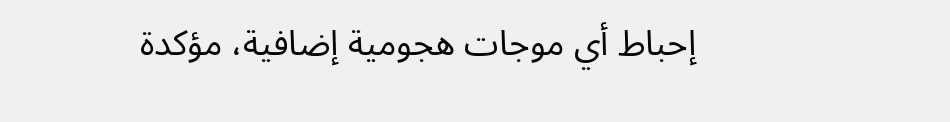إحباط أي موجات هجومية إضافية، مؤكدة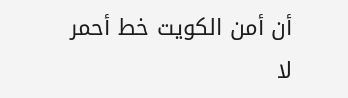أن أمن الكويت خط أحمر لا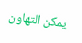يمكن التهاون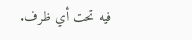فيه تحت أي ظرف.